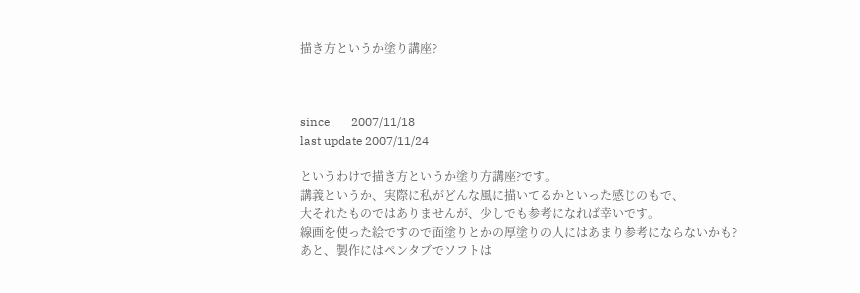描き方というか塗り講座?



since       2007/11/18
last update 2007/11/24

というわけで描き方というか塗り方講座?です。
講義というか、実際に私がどんな風に描いてるかといった感じのもで、
大それたものではありませんが、少しでも参考になれば幸いです。
線画を使った絵ですので面塗りとかの厚塗りの人にはあまり参考にならないかも?
あと、製作にはペンタブでソフトは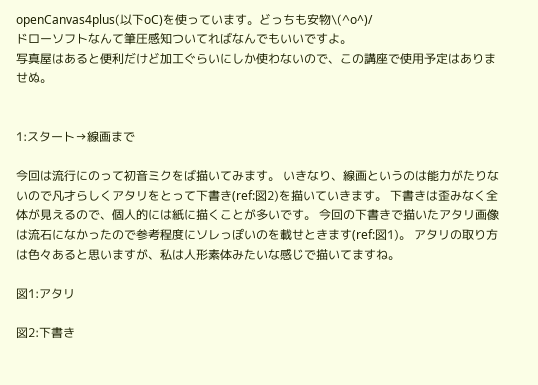openCanvas4plus(以下oC)を使っています。どっちも安物\(^o^)/
ドローソフトなんて筆圧感知ついてればなんでもいいですよ。
写真屋はあると便利だけど加工ぐらいにしか使わないので、この講座で使用予定はありませぬ。


1:スタート→線画まで

今回は流行にのって初音ミクをば描いてみます。 いきなり、線画というのは能力がたりないので凡才らしくアタリをとって下書き(ref:図2)を描いていきます。 下書きは歪みなく全体が見えるので、個人的には紙に描くことが多いです。 今回の下書きで描いたアタリ画像は流石になかったので参考程度にソレっぽいのを載せときます(ref:図1)。 アタリの取り方は色々あると思いますが、私は人形素体みたいな感じで描いてますね。

図1:アタリ

図2:下書き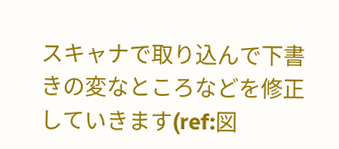スキャナで取り込んで下書きの変なところなどを修正していきます(ref:図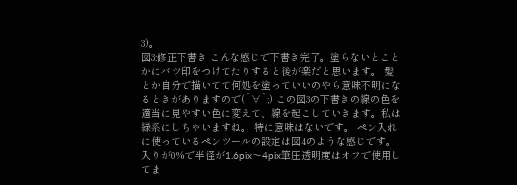3)。
図3:修正下書き こんな感じで下書き完了。塗らないとことかにバツ印をつけてたりすると後が楽だと思います。 髪とか自分で描いてて何処を塗っていいのやら意味不明になるときがありますので(´∀`;) この図3の下書きの線の色を適当に見やすい色に変えて、線を起こしていきます。私は緑系にしちゃいますね。 特に意味はないです。 ペン入れに使っているペンツールの設定は図4のような感じです。入りが0%で半径が1.6pix〜4pix筆圧透明度はオフで使用してま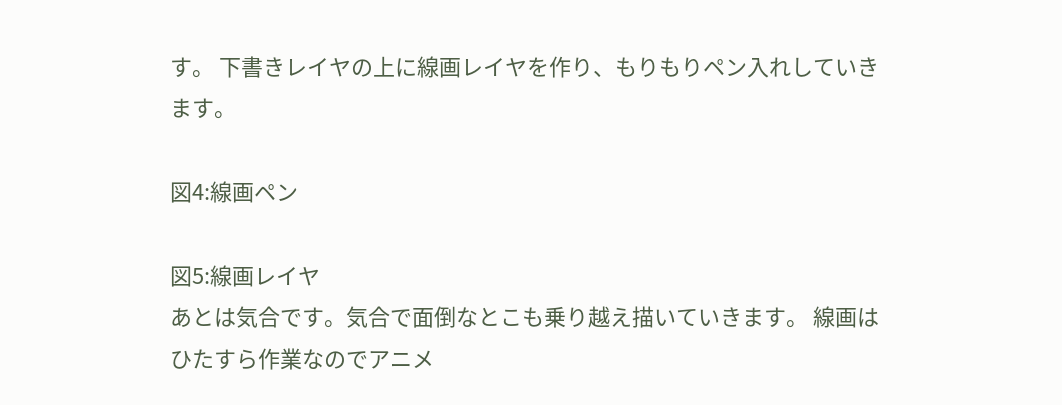す。 下書きレイヤの上に線画レイヤを作り、もりもりペン入れしていきます。

図4:線画ペン

図5:線画レイヤ
あとは気合です。気合で面倒なとこも乗り越え描いていきます。 線画はひたすら作業なのでアニメ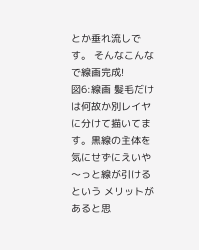とか垂れ流しです。 そんなこんなで線画完成!
図6:線画 髪毛だけは何故か別レイヤに分けて描いてます。黒線の主体を気にせずにえいや〜っと線が引けるという メリットがあると思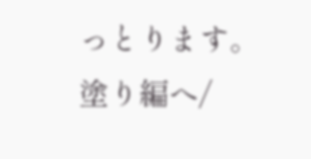っとります。 塗り編へ/